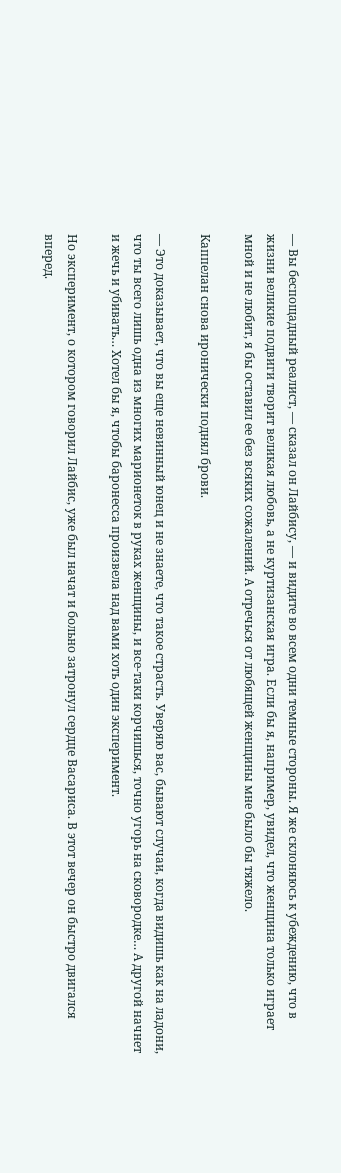— Вы беспощадный реалист, — сказал он Лайбису, — и видите во всем одни темные стороны. Я же склоняюсь к убеждению, что в жизни великие подвиги творит великая любовь, а не куртизанская игра. Если бы я, например, увидел, что женщина только играет мной и не любит, я бы оставил ее без всяких сожалений. А отречься от любящей женщины мне было бы тяжело.

Каппелан снова иронически поднял брови.

— Это доказывает, что вы еще невинный юнец и не знаете, что такое страсть. Уверяю вас, бывают случаи, когда видишь как на ладони, что ты всего лишь одна из многих марионеток в руках женщины, и все-таки корчишься, точно угорь на сковородке… А другой начнет и жечь и убивать… Хотел бы я, чтобы баронесса произвела над вами хоть один эксперимент.

Но эксперимент, о котором говорил Лайбис, уже был начат и больно затронул сердце Васариса. В этот вечер он быстро двигался вперед.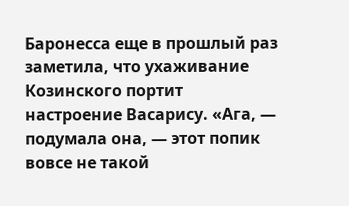Баронесса еще в прошлый раз заметила, что ухаживание Козинского портит настроение Васарису. «Ага, — подумала она, — этот попик вовсе не такой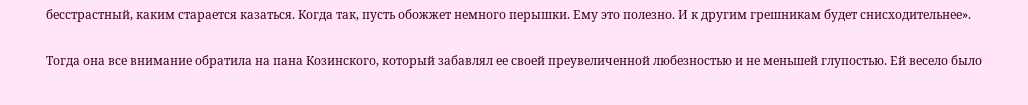бесстрастный, каким старается казаться. Когда так, пусть обожжет немного перышки. Ему это полезно. И к другим грешникам будет снисходительнее».

Тогда она все внимание обратила на пана Козинского, который забавлял ее своей преувеличенной любезностью и не меньшей глупостью. Ей весело было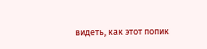видеть, как этот попик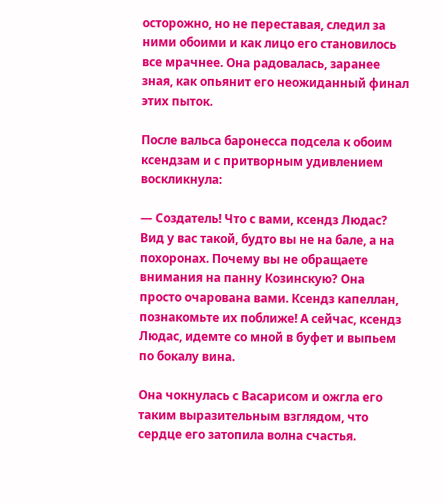осторожно, но не переставая, следил за ними обоими и как лицо его становилось все мрачнее. Она радовалась, заранее зная, как опьянит его неожиданный финал этих пыток.

После вальса баронесса подсела к обоим ксендзам и с притворным удивлением воскликнула:

— Создатель! Что с вами, ксендз Людас? Вид у вас такой, будто вы не на бале, а на похоронах. Почему вы не обращаете внимания на панну Козинскую? Она просто очарована вами. Ксендз капеллан, познакомьте их поближе! А сейчас, ксендз Людас, идемте со мной в буфет и выпьем по бокалу вина.

Она чокнулась с Васарисом и ожгла его таким выразительным взглядом, что сердце его затопила волна счастья.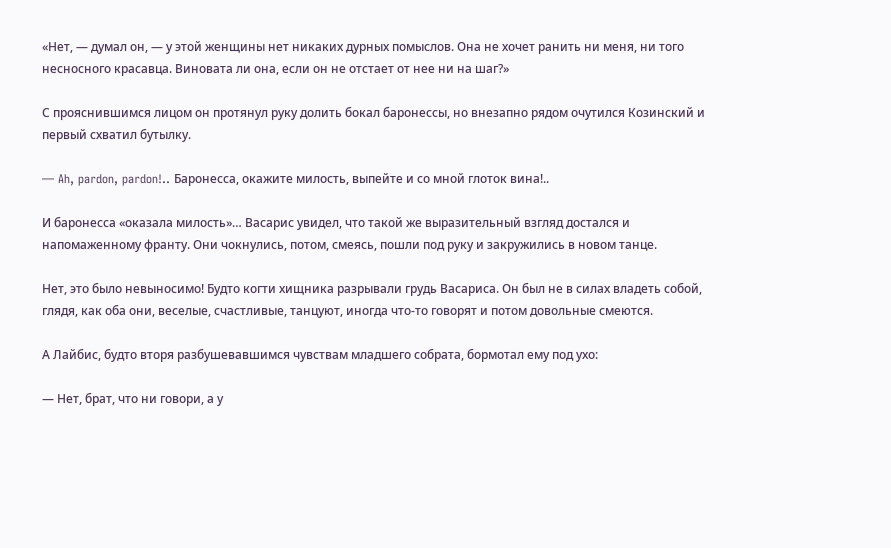«Нет, — думал он, — у этой женщины нет никаких дурных помыслов. Она не хочет ранить ни меня, ни того несносного красавца. Виновата ли она, если он не отстает от нее ни на шаг?»

С прояснившимся лицом он протянул руку долить бокал баронессы, но внезапно рядом очутился Козинский и первый схватил бутылку.

— Ah, pardon, pardon!.. Баронесса, окажите милость, выпейте и со мной глоток вина!..

И баронесса «оказала милость»… Васарис увидел, что такой же выразительный взгляд достался и напомаженному франту. Они чокнулись, потом, смеясь, пошли под руку и закружились в новом танце.

Нет, это было невыносимо! Будто когти хищника разрывали грудь Васариса. Он был не в силах владеть собой, глядя, как оба они, веселые, счастливые, танцуют, иногда что-то говорят и потом довольные смеются.

А Лайбис, будто вторя разбушевавшимся чувствам младшего собрата, бормотал ему под ухо:

— Нет, брат, что ни говори, а у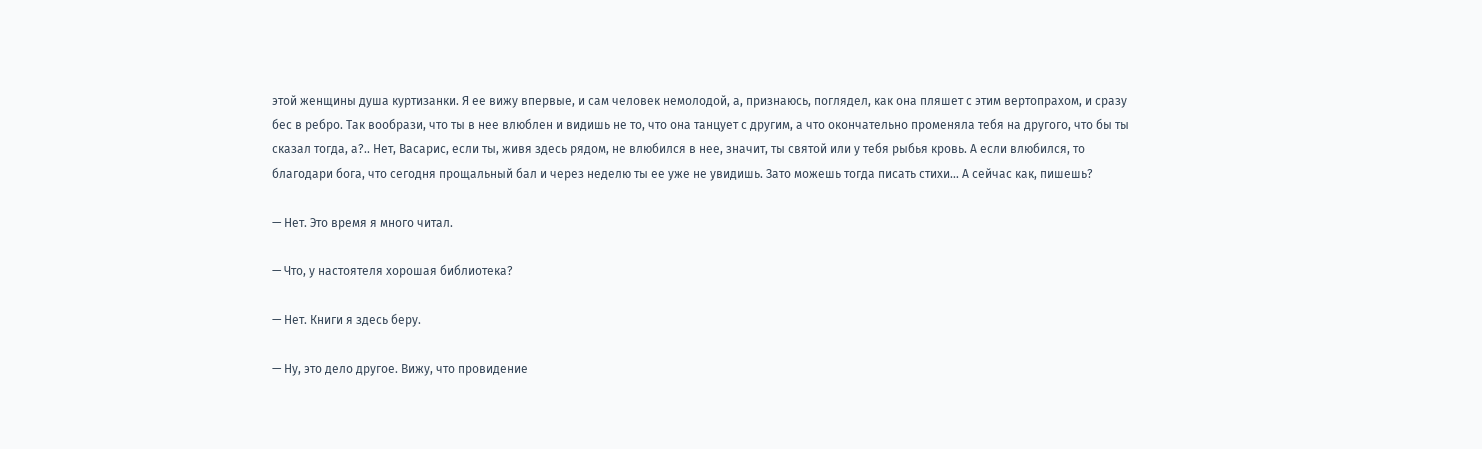этой женщины душа куртизанки. Я ее вижу впервые, и сам человек немолодой, а, признаюсь, поглядел, как она пляшет с этим вертопрахом, и сразу бес в ребро. Так вообрази, что ты в нее влюблен и видишь не то, что она танцует с другим, а что окончательно променяла тебя на другого, что бы ты сказал тогда, а?.. Нет, Васарис, если ты, живя здесь рядом, не влюбился в нее, значит, ты святой или у тебя рыбья кровь. А если влюбился, то благодари бога, что сегодня прощальный бал и через неделю ты ее уже не увидишь. Зато можешь тогда писать стихи… А сейчас как, пишешь?

— Нет. Это время я много читал.

— Что, у настоятеля хорошая библиотека?

— Нет. Книги я здесь беру.

— Ну, это дело другое. Вижу, что провидение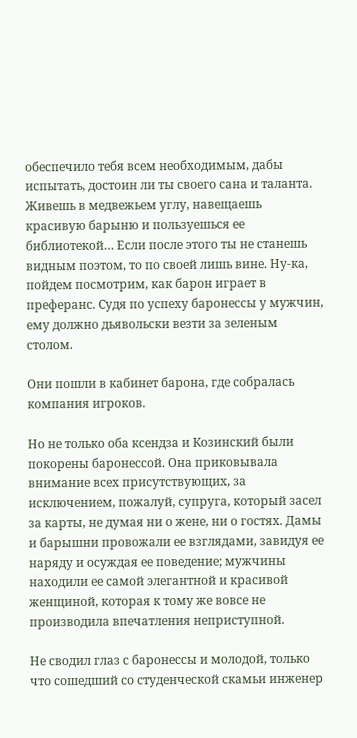обеспечило тебя всем необходимым, дабы испытать, достоин ли ты своего сана и таланта. Живешь в медвежьем углу, навещаешь красивую барыню и пользуешься ее библиотекой… Если после этого ты не станешь видным поэтом, то по своей лишь вине. Ну-ка, пойдем посмотрим, как барон играет в преферанс. Судя по успеху баронессы у мужчин, ему должно дьявольски везти за зеленым столом.

Они пошли в кабинет барона, где собралась компания игроков.

Но не только оба ксендза и Козинский были покорены баронессой. Она приковывала внимание всех присутствующих, за исключением, пожалуй, супруга, который засел за карты, не думая ни о жене, ни о гостях. Дамы и барышни провожали ее взглядами, завидуя ее наряду и осуждая ее поведение; мужчины находили ее самой элегантной и красивой женщиной, которая к тому же вовсе не производила впечатления неприступной.

Не сводил глаз с баронессы и молодой, только что сошедший со студенческой скамьи инженер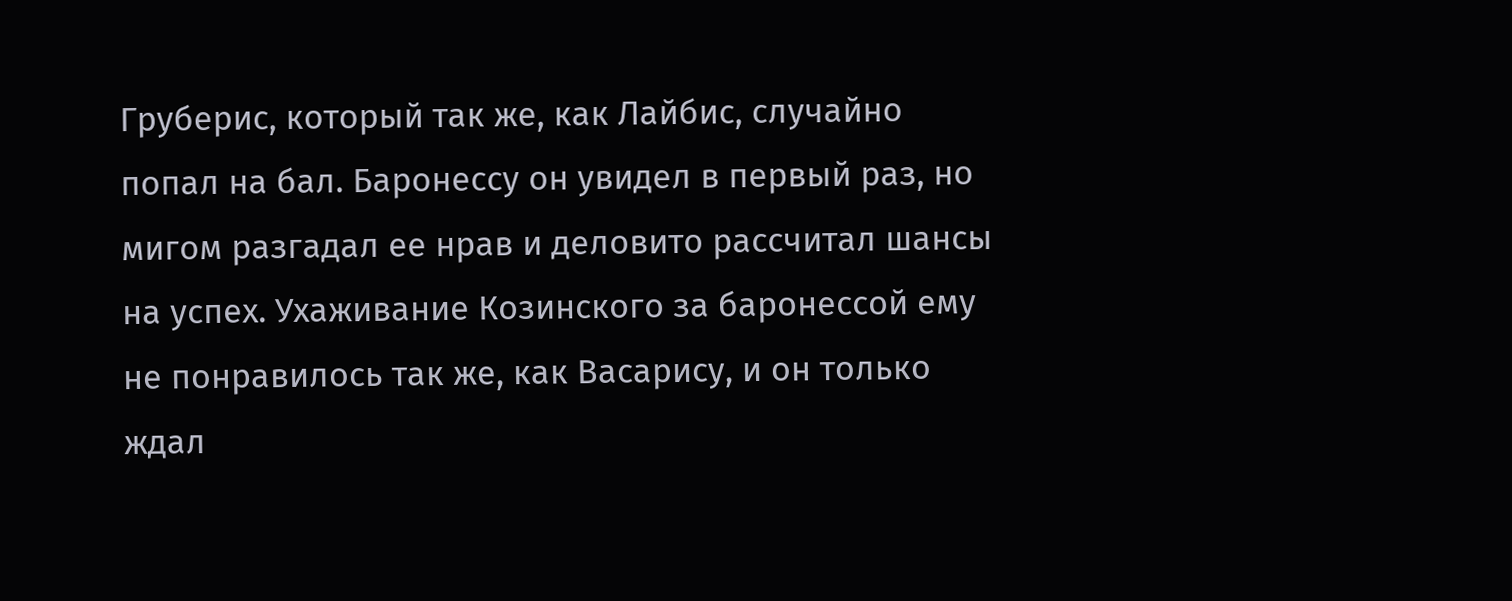Груберис, который так же, как Лайбис, случайно попал на бал. Баронессу он увидел в первый раз, но мигом разгадал ее нрав и деловито рассчитал шансы на успех. Ухаживание Козинского за баронессой ему не понравилось так же, как Васарису, и он только ждал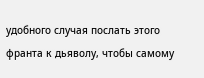удобного случая послать этого франта к дьяволу, чтобы самому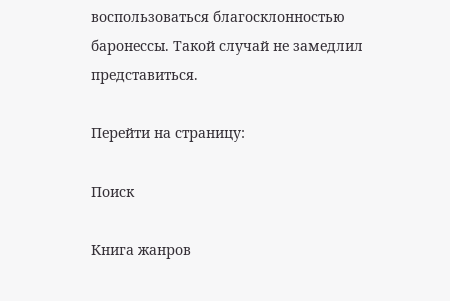воспользоваться благосклонностью баронессы. Такой случай не замедлил представиться.

Перейти на страницу:

Поиск

Книга жанров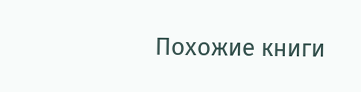Похожие книги